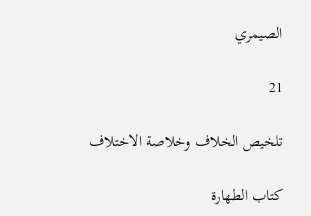الصيمري

21

تلخيص الخلاف وخلاصة الاختلاف

كتاب الطهارة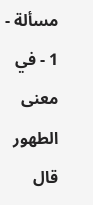مسألة - 1 - في معنى الطهور قال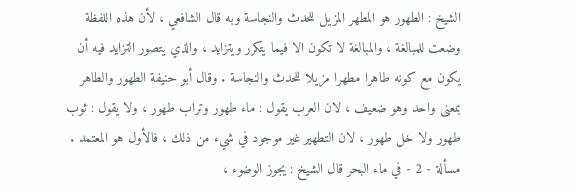الشيخ : الطهور هو المطهر المزيل للحدث والنجاسة وبه قال الشافعي ، لأن هذه اللفظة وضعت للمبالغة ، والمبالغة لا تكون الا فيما يتكرر ويتزايد ، والذي يتصور التزايد فيه أن يكون مع كونه طاهرا مطهرا مزيلا للحدث والنجاسة . وقال أبو حنيفة الطهور والطاهر بمعنى واحد وهو ضعيف ، لان العرب يقول : ماء طهور وتراب طهور ، ولا يقول : ثوب طهور ولا خل طهور ، لان التطهير غير موجود في شيء من ذلك ، فالأول هو المعتمد . مسألة - 2 - في ماء البحر قال الشيخ : يجوز الوضوء ،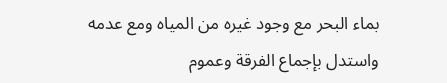بماء البحر مع وجود غيره من المياه ومع عدمه واستدل بإجماع الفرقة وعموم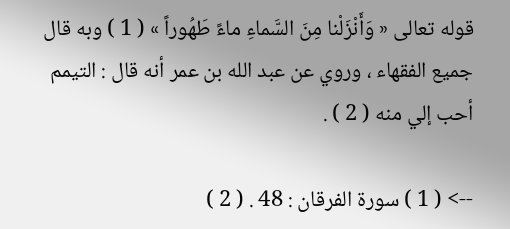قوله تعالى « وَأَنْزَلْنا مِنَ السَّماءِ ماءً طَهُوراً » ( 1 ) وبه قال جميع الفقهاء ، وروي عن عبد الله بن عمر أنه قال : التيمم أحب إلي منه ( 2 ) .

--> ( 1 ) سورة الفرقان : 48 . ( 2 )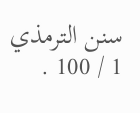سنن الترمذي 1 / 100 .